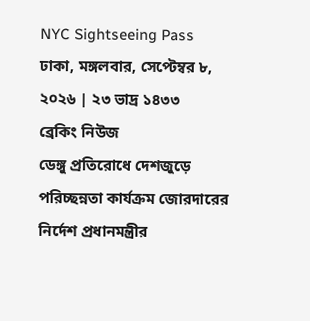NYC Sightseeing Pass
ঢাকা, মঙ্গলবার, সেপ্টেম্বর ৮, ২০২৬ | ২৩ ভাদ্র ১৪৩৩
ব্রেকিং নিউজ
ডেঙ্গু প্রতিরোধে দেশজুড়ে পরিচ্ছন্নতা কার্যক্রম জোরদারের নির্দেশ প্রধানমন্ত্রীর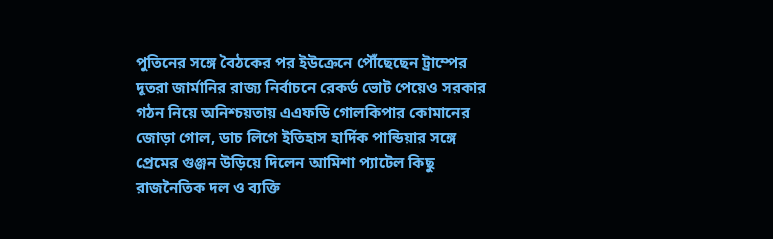পুতিনের সঙ্গে বৈঠকের পর ইউক্রেনে পৌঁছেছেন ট্রাম্পের দূতরা জার্মানির রাজ্য নির্বাচনে রেকর্ড ভোট পেয়েও সরকার গঠন নিয়ে অনিশ্চয়তায় এএফডি গোলকিপার কোমানের জোড়া গোল, ডাচ লিগে ইতিহাস হার্দিক পান্ডিয়ার সঙ্গে প্রেমের গুঞ্জন উড়িয়ে দিলেন আমিশা প্যাটেল কিছু রাজনৈতিক দল ও ব্যক্তি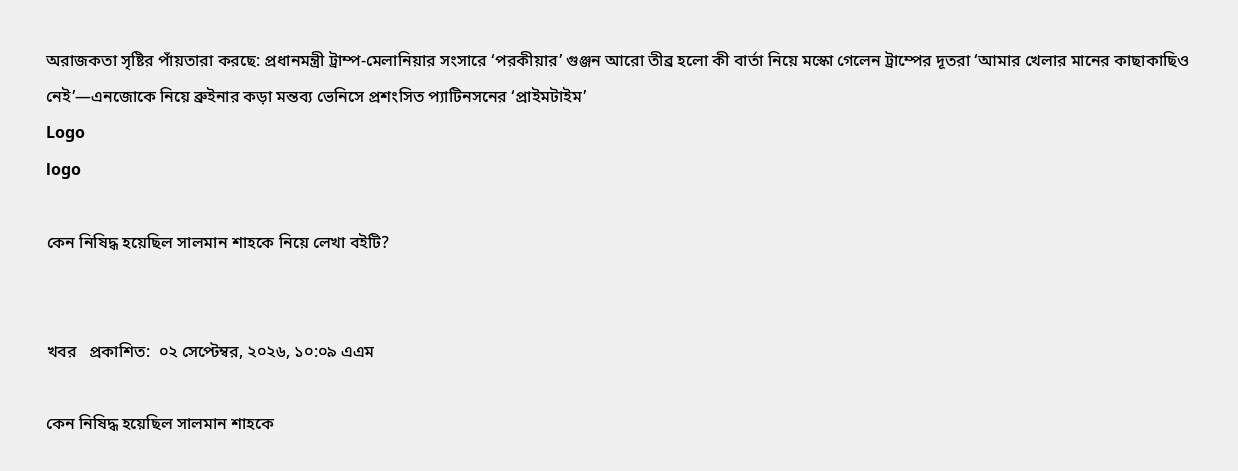অরাজকতা সৃষ্টির পাঁয়তারা করছে: প্রধানমন্ত্রী ট্রাম্প-মেলানিয়ার সংসারে ‘পরকীয়ার’ গুঞ্জন আরো তীব্র হলো কী বার্তা নিয়ে মস্কো গেলেন ট্রাম্পের দূতরা ‘আমার খেলার মানের কাছাকাছিও নেই’—এনজোকে নিয়ে ব্রুইনার কড়া মন্তব্য ভেনিসে প্রশংসিত প্যাটিনসনের ‘প্রাইমটাইম’
Logo
logo

কেন নিষিদ্ধ হয়েছিল সালমান শাহকে নিয়ে লেখা বইটি?


খবর   প্রকাশিত:  ০২ সেপ্টেম্বর, ২০২৬, ১০:০৯ এএম

কেন নিষিদ্ধ হয়েছিল সালমান শাহকে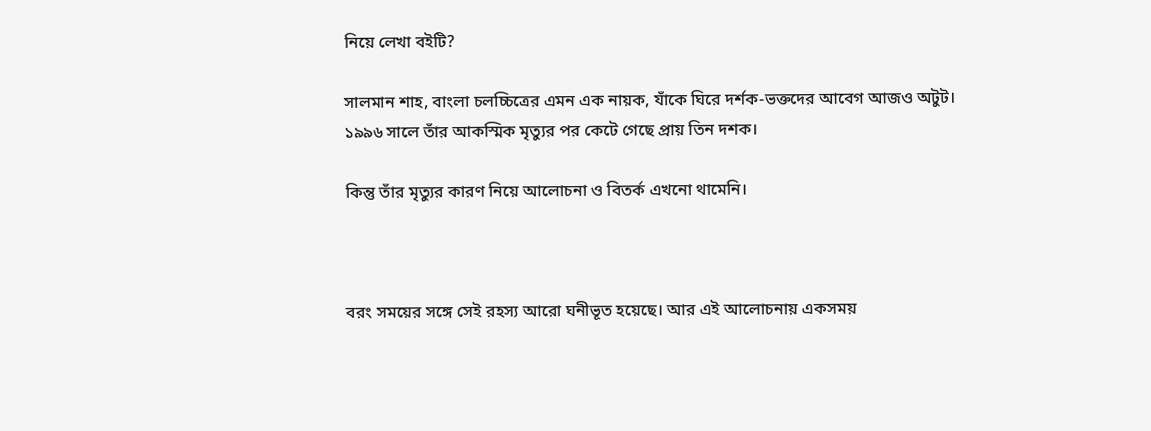নিয়ে লেখা বইটি?

সালমান শাহ, বাংলা চলচ্চিত্রের এমন এক নায়ক, যাঁকে ঘিরে দর্শক-ভক্তদের আবেগ আজও অটুট। ১৯৯৬ সালে তাঁর আকস্মিক মৃত্যুর পর কেটে গেছে প্রায় তিন দশক।

কিন্তু তাঁর মৃত্যুর কারণ নিয়ে আলোচনা ও বিতর্ক এখনো থামেনি।



বরং সময়ের সঙ্গে সেই রহস্য আরো ঘনীভূত হয়েছে। আর এই আলোচনায় একসময়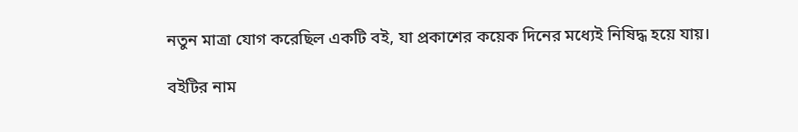নতুন মাত্রা যোগ করেছিল একটি বই, যা প্রকাশের কয়েক দিনের মধ্যেই নিষিদ্ধ হয়ে যায়।

বইটির নাম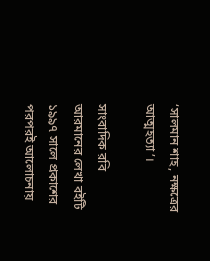‘সালমান শাহ, নক্ষত্রের আত্মহত্যা’।

সাংবাদিক রবি আরমানের লেখা বইটি ১৯৯৭ সালে প্রকাশের পরপরই আলোচনায়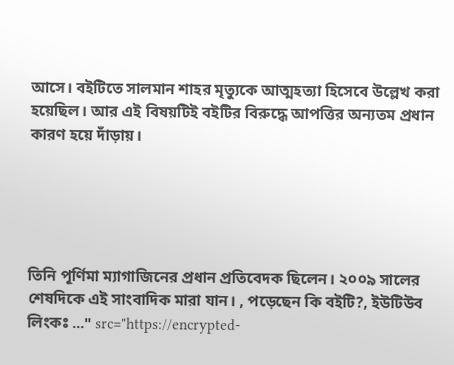আসে। বইটিতে সালমান শাহর মৃত্যুকে আত্মহত্যা হিসেবে উল্লেখ করা হয়েছিল। আর এই বিষয়টিই বইটির বিরুদ্ধে আপত্তির অন্যতম প্রধান কারণ হয়ে দাঁড়ায়।





তিনি পূর্ণিমা ম্যাগাজিনের প্রধান প্রতিবেদক ছিলেন। ২০০৯ সালের শেষদিকে এই সাংবাদিক মারা যান। , পড়েছেন কি বইটি?, ইউটিউব লিংকঃ ..." src="https://encrypted-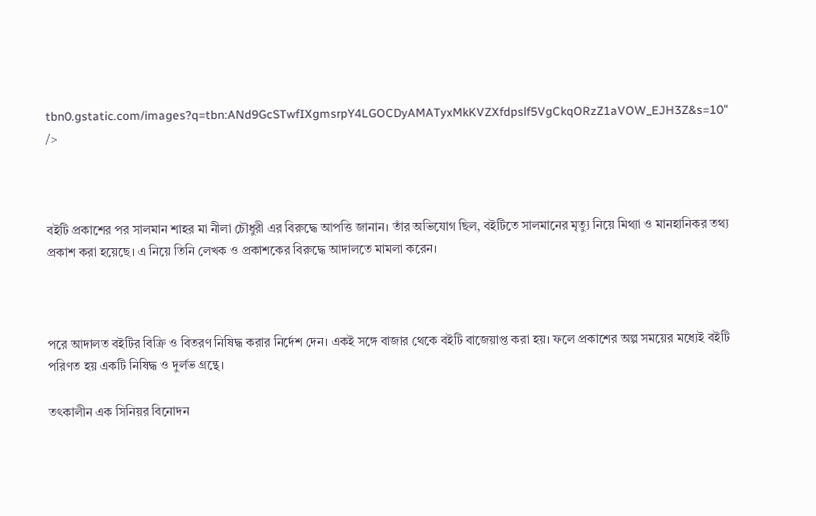tbn0.gstatic.com/images?q=tbn:ANd9GcSTwfIXgmsrpY4LGOCDyAMATyxMkKVZXfdpslf5VgCkqORzZ1aVOW_EJH3Z&s=10" />



বইটি প্রকাশের পর সালমান শাহর মা নীলা চৌধুরী এর বিরুদ্ধে আপত্তি জানান। তাঁর অভিযোগ ছিল, বইটিতে সালমানের মৃত্যু নিয়ে মিথ্যা ও মানহানিকর তথ্য প্রকাশ করা হয়েছে। এ নিয়ে তিনি লেখক ও প্রকাশকের বিরুদ্ধে আদালতে মামলা করেন।



পরে আদালত বইটির বিক্রি ও বিতরণ নিষিদ্ধ করার নির্দেশ দেন। একই সঙ্গে বাজার থেকে বইটি বাজেয়াপ্ত করা হয়। ফলে প্রকাশের অল্প সময়ের মধ্যেই বইটি পরিণত হয় একটি নিষিদ্ধ ও দুর্লভ গ্রন্থে।

তৎকালীন এক সিনিয়র বিনোদন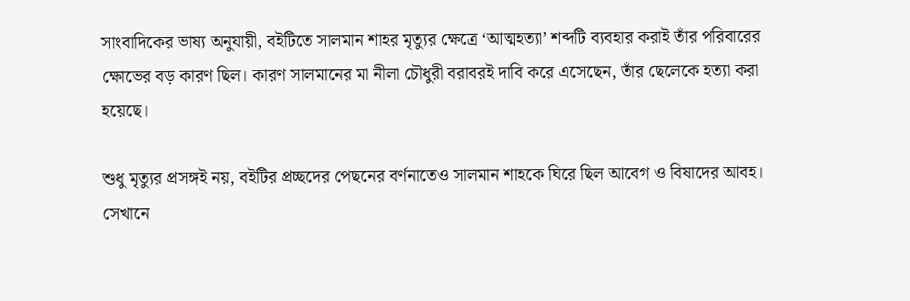সাংবাদিকের ভাষ্য অনুযায়ী, বইটিতে সালমান শাহর মৃত্যুর ক্ষেত্রে ‘আত্মহত্যা’ শব্দটি ব্যবহার করাই তাঁর পরিবারের ক্ষোভের বড় কারণ ছিল। কারণ সালমানের মা নীলা চৌধুরী বরাবরই দাবি করে এসেছেন, তাঁর ছেলেকে হত্যা করা হয়েছে।

শুধু মৃত্যুর প্রসঙ্গই নয়, বইটির প্রচ্ছদের পেছনের বর্ণনাতেও সালমান শাহকে ঘিরে ছিল আবেগ ও বিষাদের আবহ। সেখানে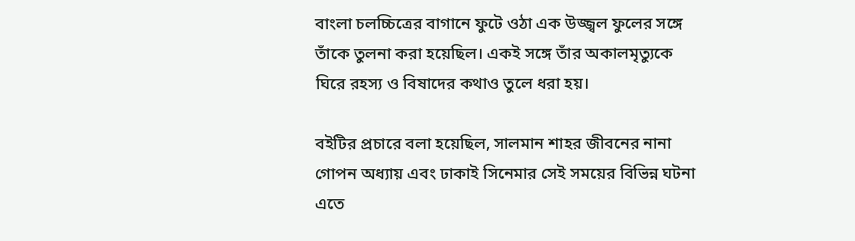বাংলা চলচ্চিত্রের বাগানে ফুটে ওঠা এক উজ্জ্বল ফুলের সঙ্গে তাঁকে তুলনা করা হয়েছিল। একই সঙ্গে তাঁর অকালমৃত্যুকে ঘিরে রহস্য ও বিষাদের কথাও তুলে ধরা হয়।

বইটির প্রচারে বলা হয়েছিল, সালমান শাহর জীবনের নানা গোপন অধ্যায় এবং ঢাকাই সিনেমার সেই সময়ের বিভিন্ন ঘটনা এতে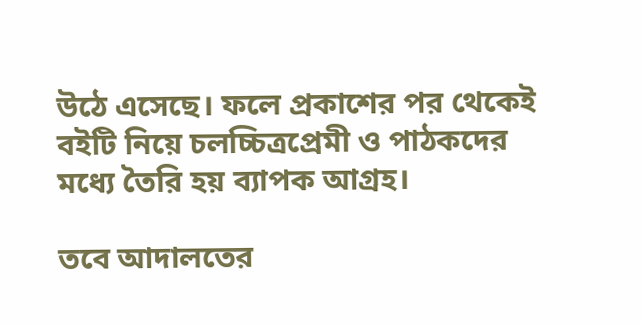উঠে এসেছে। ফলে প্রকাশের পর থেকেই বইটি নিয়ে চলচ্চিত্রপ্রেমী ও পাঠকদের মধ্যে তৈরি হয় ব্যাপক আগ্রহ।

তবে আদালতের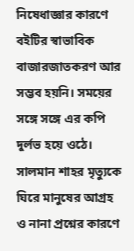নিষেধাজ্ঞার কারণে বইটির স্বাভাবিক বাজারজাতকরণ আর সম্ভব হয়নি। সময়ের সঙ্গে সঙ্গে এর কপি দুর্লভ হয়ে ওঠে। সালমান শাহর মৃত্যুকে ঘিরে মানুষের আগ্রহ ও নানা প্রশ্নের কারণে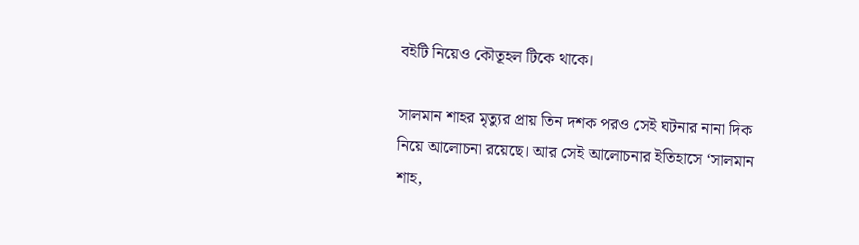বইটি নিয়েও কৌতূহল টিকে থাকে।

সালমান শাহর মৃত্যুর প্রায় তিন দশক পরও সেই ঘটনার নানা দিক নিয়ে আলোচনা রয়েছে। আর সেই আলোচনার ইতিহাসে ‘সালমান শাহ,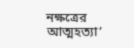নক্ষত্রের আত্মহত্যা’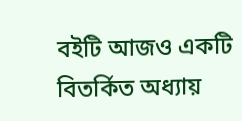বইটি আজও একটি বিতর্কিত অধ্যায়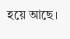হয়ে আছে।